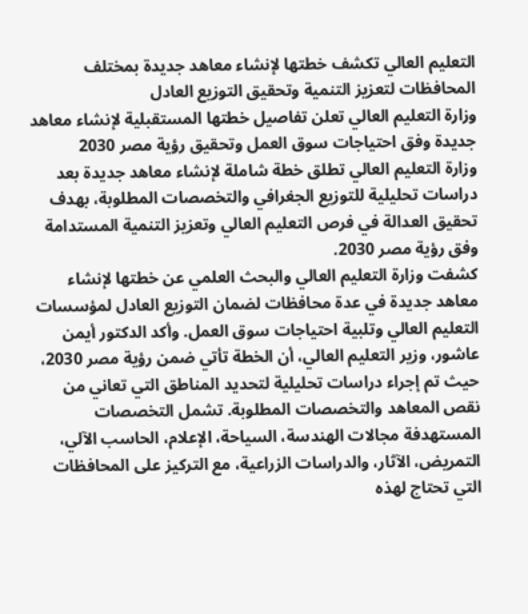التعليم العالي تكشف خطتها لإنشاء معاهد جديدة بمختلف المحافظات لتعزيز التنمية وتحقيق التوزيع العادل
وزارة التعليم العالي تعلن تفاصيل خطتها المستقبلية لإنشاء معاهد جديدة وفق احتياجات سوق العمل وتحقيق رؤية مصر 2030
وزارة التعليم العالي تطلق خطة شاملة لإنشاء معاهد جديدة بعد دراسات تحليلية للتوزيع الجغرافي والتخصصات المطلوبة، بهدف تحقيق العدالة في فرص التعليم العالي وتعزيز التنمية المستدامة وفق رؤية مصر 2030.
كشفت وزارة التعليم العالي والبحث العلمي عن خطتها لإنشاء معاهد جديدة في عدة محافظات لضمان التوزيع العادل لمؤسسات التعليم العالي وتلبية احتياجات سوق العمل. وأكد الدكتور أيمن عاشور، وزير التعليم العالي، أن الخطة تأتي ضمن رؤية مصر 2030، حيث تم إجراء دراسات تحليلية لتحديد المناطق التي تعاني من نقص المعاهد والتخصصات المطلوبة. تشمل التخصصات المستهدفة مجالات الهندسة، السياحة، الإعلام، الحاسب الآلي، التمريض، الآثار، والدراسات الزراعية، مع التركيز على المحافظات التي تحتاج لهذه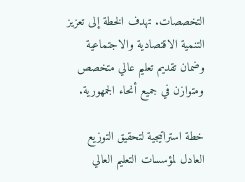التخصصات. تهدف الخطة إلى تعزيز التنمية الاقتصادية والاجتماعية وضمان تقديم تعليم عالي متخصص ومتوازن في جميع أنحاء الجمهورية.

خطة استراتيجية لتحقيق التوزيع العادل لمؤسسات التعليم العالي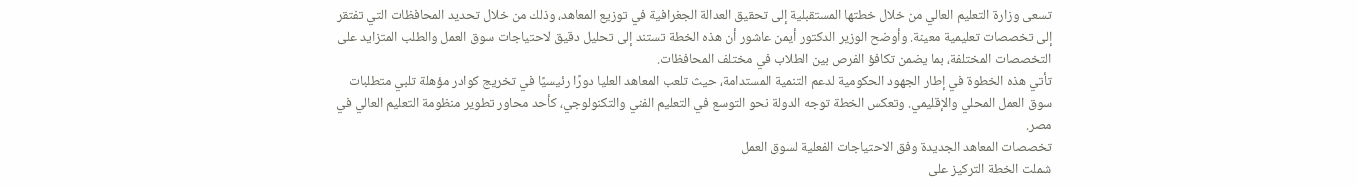تسعى وزارة التعليم العالي من خلال خطتها المستقبلية إلى تحقيق العدالة الجغرافية في توزيع المعاهد، وذلك من خلال تحديد المحافظات التي تفتقر إلى تخصصات تعليمية معينة. وأوضح الوزير الدكتور أيمن عاشور أن هذه الخطة تستند إلى تحليل دقيق لاحتياجات سوق العمل والطلب المتزايد على التخصصات المختلفة، بما يضمن تكافؤ الفرص بين الطلاب في مختلف المحافظات.
تأتي هذه الخطوة في إطار الجهود الحكومية لدعم التنمية المستدامة، حيث تلعب المعاهد العليا دورًا رئيسيًا في تخريج كوادر مؤهلة تلبي متطلبات سوق العمل المحلي والإقليمي. وتعكس الخطة توجه الدولة نحو التوسع في التعليم الفني والتكنولوجي، كأحد محاور تطوير منظومة التعليم العالي في مصر.
تخصصات المعاهد الجديدة وفق الاحتياجات الفعلية لسوق العمل
شملت الخطة التركيز على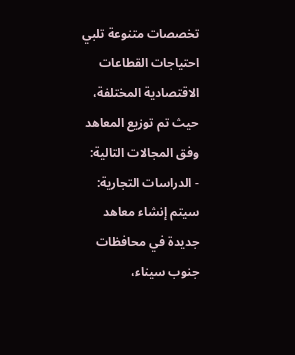تخصصات متنوعة تلبي احتياجات القطاعات الاقتصادية المختلفة، حيث تم توزيع المعاهد وفق المجالات التالية:
- الدراسات التجارية: سيتم إنشاء معاهد جديدة في محافظات جنوب سيناء،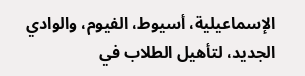الإسماعيلية، أسيوط، الفيوم، والوادي الجديد، لتأهيل الطلاب في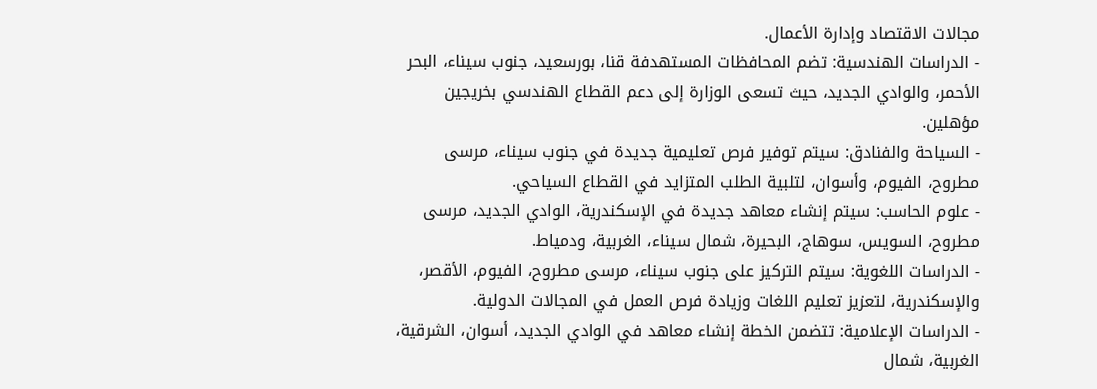مجالات الاقتصاد وإدارة الأعمال.
- الدراسات الهندسية: تضم المحافظات المستهدفة قنا، بورسعيد، جنوب سيناء، البحر الأحمر، والوادي الجديد، حيث تسعى الوزارة إلى دعم القطاع الهندسي بخريجين مؤهلين.
- السياحة والفنادق: سيتم توفير فرص تعليمية جديدة في جنوب سيناء، مرسى مطروح، الفيوم، وأسوان، لتلبية الطلب المتزايد في القطاع السياحي.
- علوم الحاسب: سيتم إنشاء معاهد جديدة في الإسكندرية، الوادي الجديد، مرسى مطروح، السويس، سوهاج، البحيرة، شمال سيناء، الغربية، ودمياط.
- الدراسات اللغوية: سيتم التركيز على جنوب سيناء، مرسى مطروح، الفيوم، الأقصر، والإسكندرية، لتعزيز تعليم اللغات وزيادة فرص العمل في المجالات الدولية.
- الدراسات الإعلامية: تتضمن الخطة إنشاء معاهد في الوادي الجديد، أسوان، الشرقية، الغربية، شمال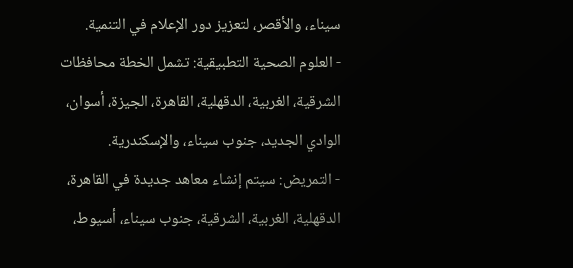سيناء، والأقصر، لتعزيز دور الإعلام في التنمية.
- العلوم الصحية التطبيقية: تشمل الخطة محافظات الشرقية، الغربية، الدقهلية، القاهرة، الجيزة، أسوان، الوادي الجديد، جنوب سيناء، والإسكندرية.
- التمريض: سيتم إنشاء معاهد جديدة في القاهرة، الدقهلية، الغربية، الشرقية، جنوب سيناء، أسيوط،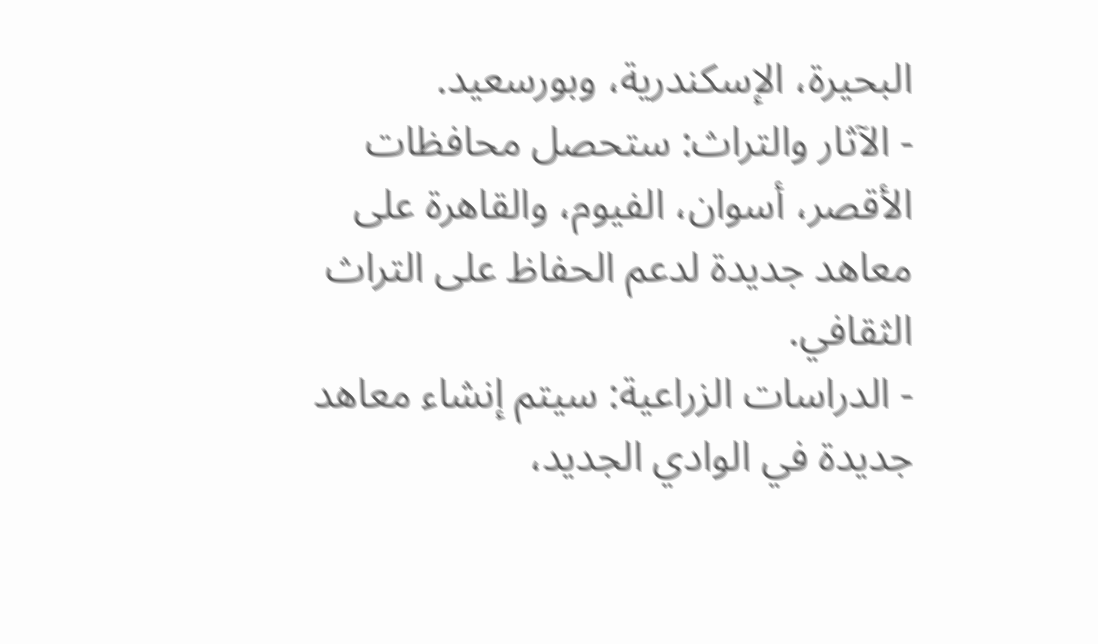البحيرة، الإسكندرية، وبورسعيد.
- الآثار والتراث: ستحصل محافظات الأقصر، أسوان، الفيوم، والقاهرة على معاهد جديدة لدعم الحفاظ على التراث الثقافي.
- الدراسات الزراعية: سيتم إنشاء معاهد جديدة في الوادي الجديد،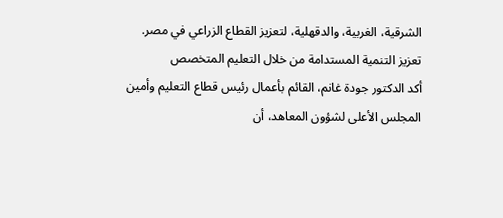الشرقية، الغربية، والدقهلية، لتعزيز القطاع الزراعي في مصر.
تعزيز التنمية المستدامة من خلال التعليم المتخصص
أكد الدكتور جودة غانم، القائم بأعمال رئيس قطاع التعليم وأمين المجلس الأعلى لشؤون المعاهد، أن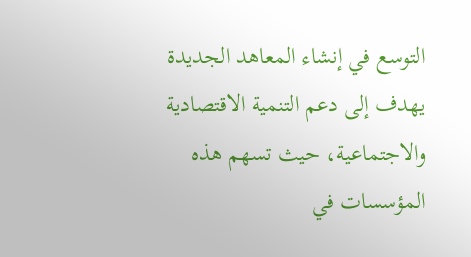التوسع في إنشاء المعاهد الجديدة يهدف إلى دعم التنمية الاقتصادية والاجتماعية، حيث تسهم هذه المؤسسات في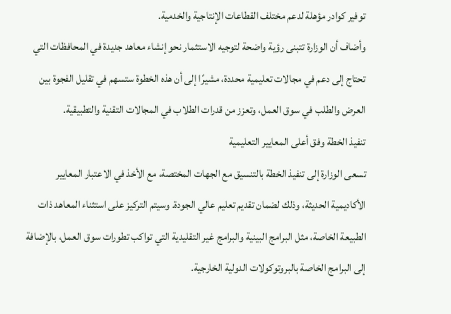توفير كوادر مؤهلة لدعم مختلف القطاعات الإنتاجية والخدمية.
وأضاف أن الوزارة تتبنى رؤية واضحة لتوجيه الاستثمار نحو إنشاء معاهد جديدة في المحافظات التي تحتاج إلى دعم في مجالات تعليمية محددة، مشيرًا إلى أن هذه الخطوة ستسهم في تقليل الفجوة بين العرض والطلب في سوق العمل، وتعزز من قدرات الطلاب في المجالات التقنية والتطبيقية.
تنفيذ الخطة وفق أعلى المعايير التعليمية
تسعى الوزارة إلى تنفيذ الخطة بالتنسيق مع الجهات المختصة، مع الأخذ في الاعتبار المعايير الأكاديمية الحديثة، وذلك لضمان تقديم تعليم عالي الجودة. وسيتم التركيز على استثناء المعاهد ذات الطبيعة الخاصة، مثل البرامج البينية والبرامج غير التقليدية التي تواكب تطورات سوق العمل، بالإضافة إلى البرامج الخاصة بالبروتوكولات الدولية الخارجية.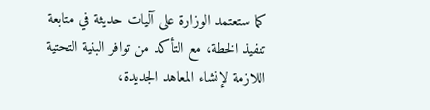كما ستعتمد الوزارة على آليات حديثة في متابعة تنفيذ الخطة، مع التأكد من توافر البنية التحتية اللازمة لإنشاء المعاهد الجديدة،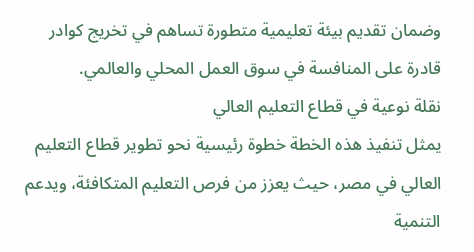وضمان تقديم بيئة تعليمية متطورة تساهم في تخريج كوادر قادرة على المنافسة في سوق العمل المحلي والعالمي.
نقلة نوعية في قطاع التعليم العالي
يمثل تنفيذ هذه الخطة خطوة رئيسية نحو تطوير قطاع التعليم العالي في مصر، حيث يعزز من فرص التعليم المتكافئة، ويدعم التنمية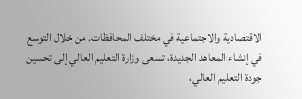الاقتصادية والاجتماعية في مختلف المحافظات. من خلال التوسع في إنشاء المعاهد الجديدة، تسعى وزارة التعليم العالي إلى تحسين جودة التعليم العالي،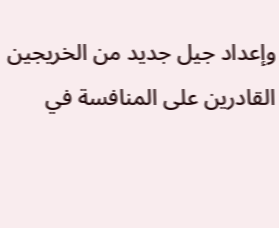وإعداد جيل جديد من الخريجين القادرين على المنافسة في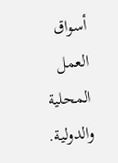أسواق العمل المحلية والدولية.